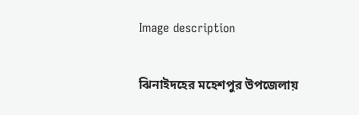Image description

ঝিনাইদহের মহেশপুর উপজেলায়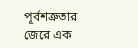পূর্বশত্রুতার জেরে এক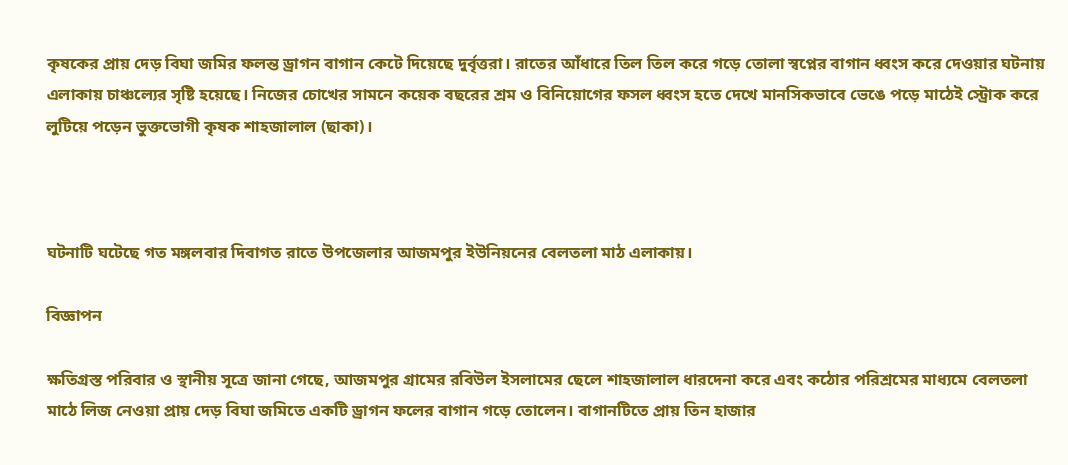কৃষকের প্রায় দেড় বিঘা জমির ফলন্ত ড্রাগন বাগান কেটে দিয়েছে দুর্বৃত্তরা। রাতের আঁধারে তিল তিল করে গড়ে তোলা স্বপ্নের বাগান ধ্বংস করে দেওয়ার ঘটনায় এলাকায় চাঞ্চল্যের সৃষ্টি হয়েছে। নিজের চোখের সামনে কয়েক বছরের শ্রম ও বিনিয়োগের ফসল ধ্বংস হতে দেখে মানসিকভাবে ভেঙে পড়ে মাঠেই স্ট্রোক করে লুটিয়ে পড়েন ভুক্তভোগী কৃষক শাহজালাল (ছাকা)।



ঘটনাটি ঘটেছে গত মঙ্গলবার দিবাগত রাতে উপজেলার আজমপুর ইউনিয়নের বেলতলা মাঠ এলাকায়।

বিজ্ঞাপন

ক্ষতিগ্রস্ত পরিবার ও স্থানীয় সূত্রে জানা গেছে, আজমপুর গ্রামের রবিউল ইসলামের ছেলে শাহজালাল ধারদেনা করে এবং কঠোর পরিশ্রমের মাধ্যমে বেলতলা মাঠে লিজ নেওয়া প্রায় দেড় বিঘা জমিতে একটি ড্রাগন ফলের বাগান গড়ে তোলেন। বাগানটিতে প্রায় তিন হাজার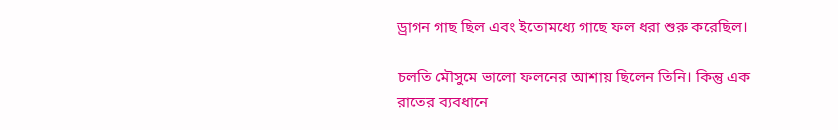ড্রাগন গাছ ছিল এবং ইতোমধ্যে গাছে ফল ধরা শুরু করেছিল।

চলতি মৌসুমে ভালো ফলনের আশায় ছিলেন তিনি। কিন্তু এক রাতের ব্যবধানে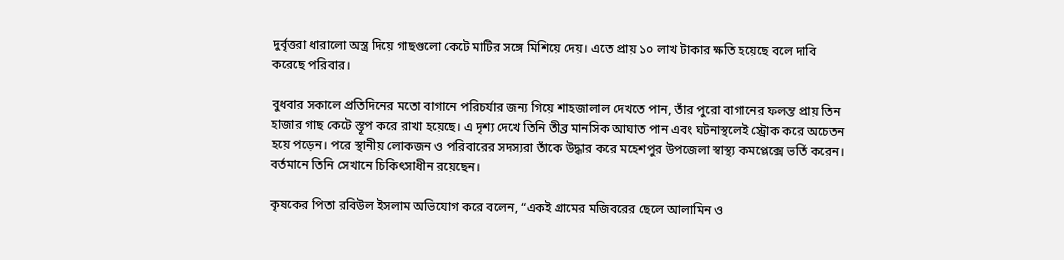দুর্বৃত্তরা ধারালো অস্ত্র দিয়ে গাছগুলো কেটে মাটির সঙ্গে মিশিয়ে দেয়। এতে প্রায় ১০ লাখ টাকার ক্ষতি হয়েছে বলে দাবি করেছে পরিবার।

বুধবার সকালে প্রতিদিনের মতো বাগানে পরিচর্যার জন্য গিয়ে শাহজালাল দেখতে পান, তাঁর পুরো বাগানের ফলন্ত প্রায় তিন হাজার গাছ কেটে স্তূপ করে রাখা হয়েছে। এ দৃশ্য দেখে তিনি তীব্র মানসিক আঘাত পান এবং ঘটনাস্থলেই স্ট্রোক করে অচেতন হয়ে পড়েন। পরে স্থানীয় লোকজন ও পরিবারের সদস্যরা তাঁকে উদ্ধার করে মহেশপুর উপজেলা স্বাস্থ্য কমপ্লেক্সে ভর্তি করেন। বর্তমানে তিনি সেখানে চিকিৎসাধীন রয়েছেন।

কৃষকের পিতা রবিউল ইসলাম অভিযোগ করে বলেন, “একই গ্রামের মজিবরের ছেলে আলামিন ও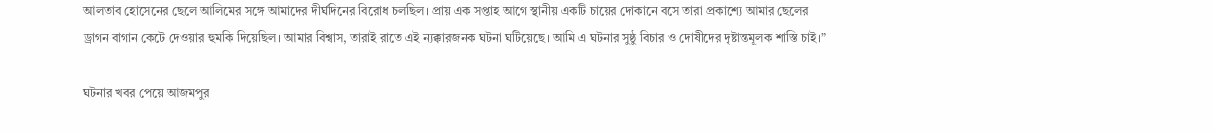আলতাব হোসেনের ছেলে আলিমের সঙ্গে আমাদের দীর্ঘদিনের বিরোধ চলছিল। প্রায় এক সপ্তাহ আগে স্থানীয় একটি চায়ের দোকানে বসে তারা প্রকাশ্যে আমার ছেলের ড্রাগন বাগান কেটে দেওয়ার হুমকি দিয়েছিল। আমার বিশ্বাস, তারাই রাতে এই ন্যক্কারজনক ঘটনা ঘটিয়েছে। আমি এ ঘটনার সুষ্ঠু বিচার ও দোষীদের দৃষ্টান্তমূলক শাস্তি চাই।”

ঘটনার খবর পেয়ে আজমপুর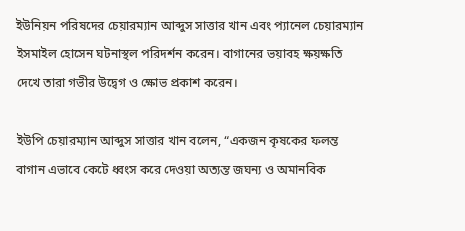ইউনিয়ন পরিষদের চেয়ারম্যান আব্দুস সাত্তার খান এবং প্যানেল চেয়ারম্যান ইসমাইল হোসেন ঘটনাস্থল পরিদর্শন করেন। বাগানের ভয়াবহ ক্ষয়ক্ষতি দেখে তারা গভীর উদ্বেগ ও ক্ষোভ প্রকাশ করেন।

ইউপি চেয়ারম্যান আব্দুস সাত্তার খান বলেন, “একজন কৃষকের ফলন্ত বাগান এভাবে কেটে ধ্বংস করে দেওয়া অত্যন্ত জঘন্য ও অমানবিক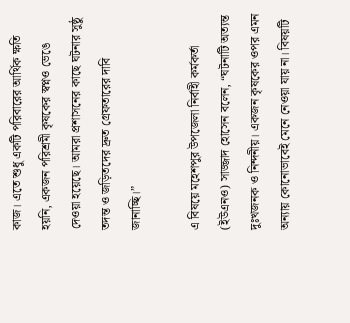কাজ। এতে শুধু একটি পরিবারের আর্থিক ক্ষতি হয়নি, একজন পরিশ্রমী কৃষকের স্বপ্নও ভেঙে দেওয়া হয়েছে। আমরা প্রশাসনের কাছে ঘটনার সুষ্ঠু তদন্ত ও জড়িতদের দ্রুত গ্রেফতারের দাবি জানাচ্ছি।”

এ বিষয়ে মহেশপুর উপজেলা নির্বাহী কর্মকর্তা (ইউএনও) সাজ্জাদ হোসেন বলেন, “ঘটনাটি অত্যন্ত দুঃখজনক ও নিন্দনীয়। একজন কৃষকের ওপর এমন অন্যায় কোনোভাবেই মেনে নেওয়া যায় না। বিষয়টি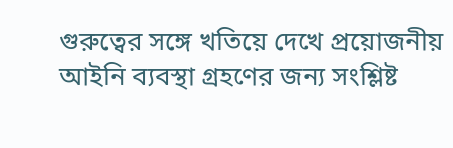গুরুত্বের সঙ্গে খতিয়ে দেখে প্রয়োজনীয় আইনি ব্যবস্থা গ্রহণের জন্য সংশ্লিষ্ট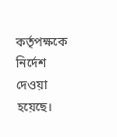কর্তৃপক্ষকে নির্দেশ দেওয়া হয়েছে।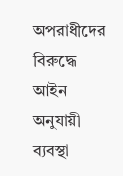অপরাধীদের বিরুদ্ধে আইন অনুযায়ী ব্যবস্থা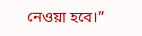নেওয়া হবে।”